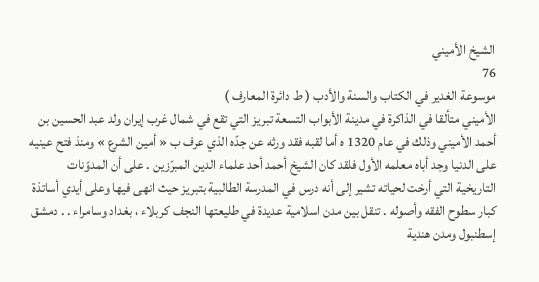الشيخ الأميني
76
موسوعة الغدير في الكتاب والسنة والأدب ( ط دائرة المعارف )
الأميني متألقا في الذاكرة في مدينة الأبواب التسعة تبريز التي تقع في شمال غرب إيران ولد عبد الحسين بن أحمد الأميني وذلك في عام 1320 ه أما لقبه فقد ورثه عن جدّه الذي عرف ب « أمين الشرع » ومنذ فتح عينيه على الدنيا وجد أباه معلمه الأول فلقد كان الشيخ أحمد أحد علماء الدين المبرّزين . على أن المدوّنات التاريخية التي أرخت لحياته تشير إلى أنه درس في المدرسة الطالبية بتبريز حيث انهى فيها وعلى أيدي أساتذة كبار سطوح الفقه وأصوله . تنقل بين مدن اسلامية عديدة في طليعتها النجف كربلاء ، بغداد وسامراء . . دمشق إسطنبول ومدن هندية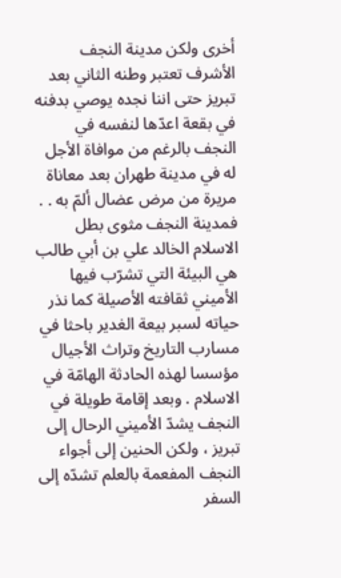أخرى ولكن مدينة النجف الأشرف تعتبر وطنه الثاني بعد تبريز حتى اننا نجده يوصي بدفنه في بقعة اعدّها لنفسه في النجف بالرغم من موافاة الأجل له في مدينة طهران بعد معاناة مريرة من مرض عضال ألمّ به . . فمدينة النجف مثوى بطل الاسلام الخالد علي بن أبي طالب هي البيئة التي تشرّب فيها الأميني ثقافته الأصيلة كما نذر حياته لسبر بيعة الغدير باحثا في مسارب التاريخ وتراث الأجيال مؤسسا لهذه الحادثة الهامّة في الاسلام . وبعد إقامة طويلة في النجف يشدّ الأميني الرحال إلى تبريز ، ولكن الحنين إلى أجواء النجف المفعمة بالعلم تشدّه إلى السفر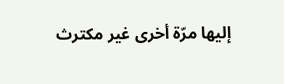إليها مرّة أخرى غير مكترث